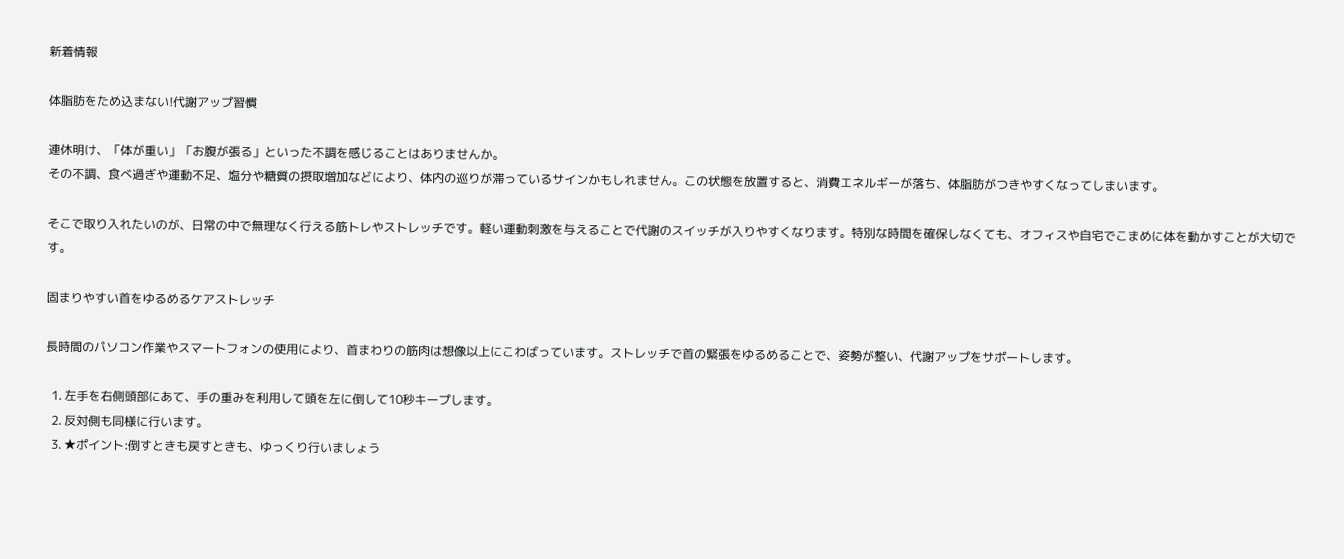新着情報

体脂肪をため込まない!代謝アップ習慣

連休明け、「体が重い」「お腹が張る」といった不調を感じることはありませんか。
その不調、食べ過ぎや運動不足、塩分や糖質の摂取増加などにより、体内の巡りが滞っているサインかもしれません。この状態を放置すると、消費エネルギーが落ち、体脂肪がつきやすくなってしまいます。

そこで取り入れたいのが、日常の中で無理なく行える筋トレやストレッチです。軽い運動刺激を与えることで代謝のスイッチが入りやすくなります。特別な時間を確保しなくても、オフィスや自宅でこまめに体を動かすことが大切です。

固まりやすい首をゆるめるケアストレッチ

長時間のパソコン作業やスマートフォンの使用により、首まわりの筋肉は想像以上にこわばっています。ストレッチで首の緊張をゆるめることで、姿勢が整い、代謝アップをサポートします。

  1. 左手を右側頭部にあて、手の重みを利用して頭を左に倒して10秒キープします。
  2. 反対側も同様に行います。
  3. ★ポイント:倒すときも戻すときも、ゆっくり行いましょう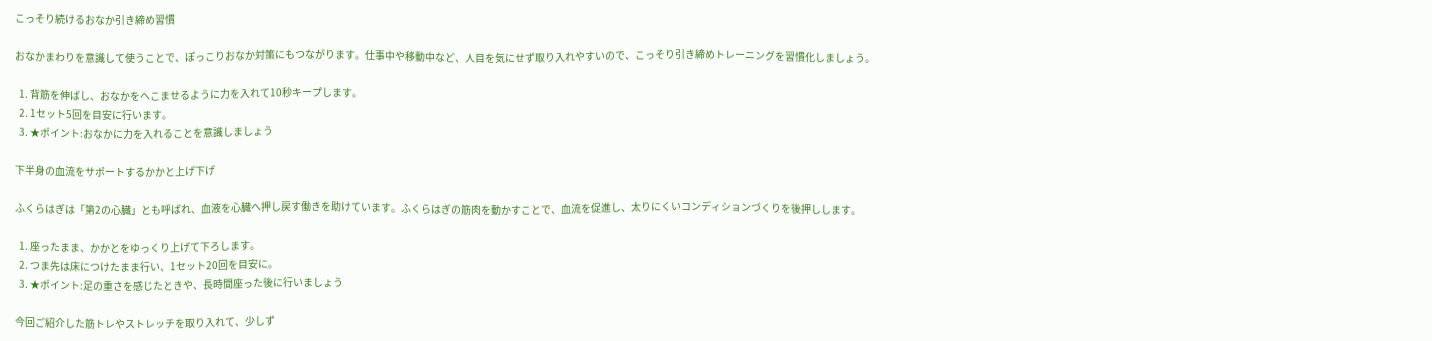こっそり続けるおなか引き締め習慣

おなかまわりを意識して使うことで、ぽっこりおなか対策にもつながります。仕事中や移動中など、人目を気にせず取り入れやすいので、こっそり引き締めトレーニングを習慣化しましょう。

  1. 背筋を伸ばし、おなかをへこませるように力を入れて10秒キープします。
  2. 1セット5回を目安に行います。
  3. ★ポイント:おなかに力を入れることを意識しましょう

下半身の血流をサポートするかかと上げ下げ

ふくらはぎは「第2の心臓」とも呼ばれ、血液を心臓へ押し戻す働きを助けています。ふくらはぎの筋肉を動かすことで、血流を促進し、太りにくいコンディションづくりを後押しします。

  1. 座ったまま、かかとをゆっくり上げて下ろします。
  2. つま先は床につけたまま行い、1セット20回を目安に。
  3. ★ポイント:足の重さを感じたときや、長時間座った後に行いましょう

今回ご紹介した筋トレやストレッチを取り入れて、少しず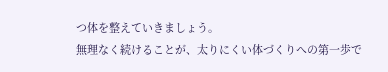つ体を整えていきましょう。
無理なく続けることが、太りにくい体づくりへの第一歩で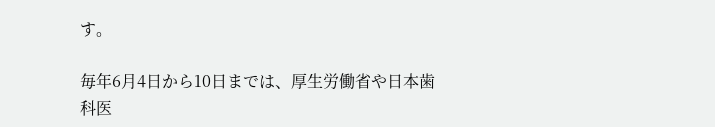す。

毎年6月4日から10日までは、厚生労働省や日本歯科医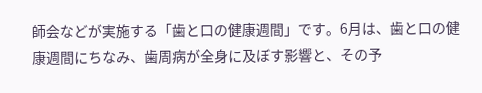師会などが実施する「歯と口の健康週間」です。6月は、歯と口の健康週間にちなみ、歯周病が全身に及ぼす影響と、その予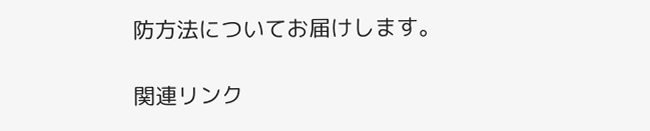防方法についてお届けします。

関連リンク